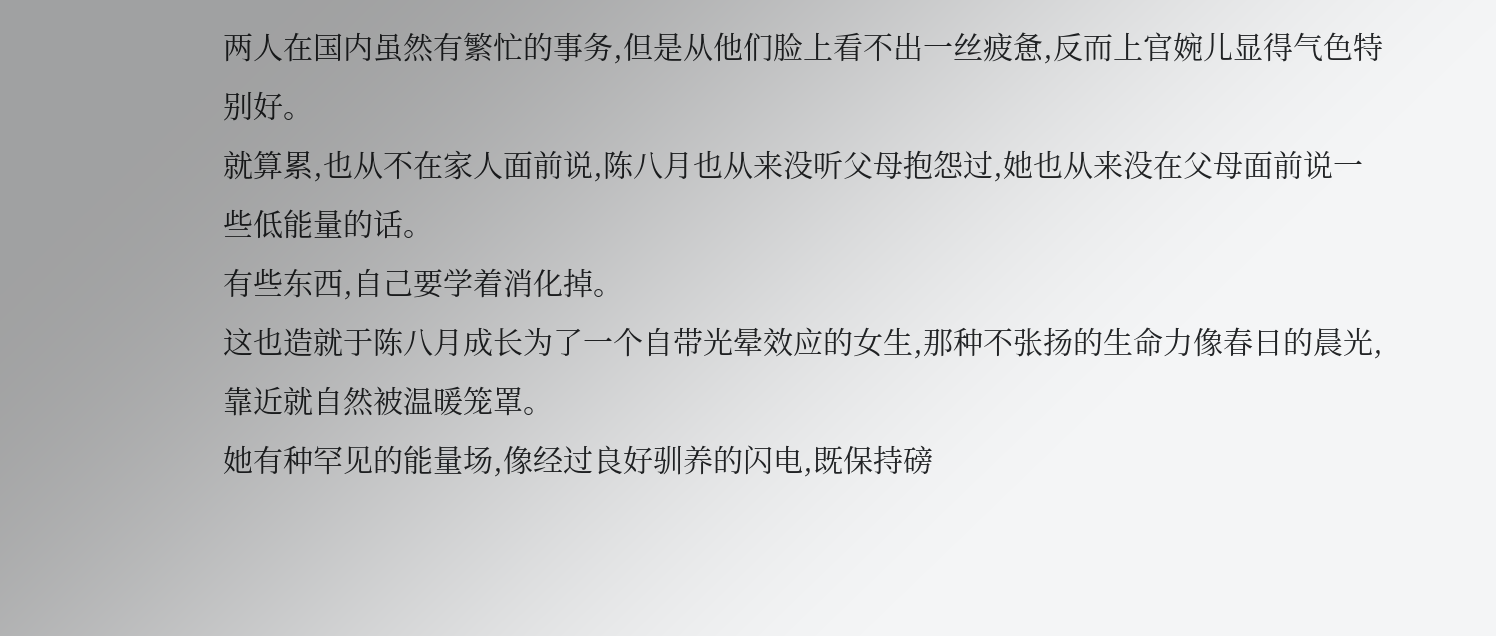两人在国内虽然有繁忙的事务,但是从他们脸上看不出一丝疲惫,反而上官婉儿显得气色特别好。
就算累,也从不在家人面前说,陈八月也从来没听父母抱怨过,她也从来没在父母面前说一些低能量的话。
有些东西,自己要学着消化掉。
这也造就于陈八月成长为了一个自带光晕效应的女生,那种不张扬的生命力像春日的晨光,靠近就自然被温暖笼罩。
她有种罕见的能量场,像经过良好驯养的闪电,既保持磅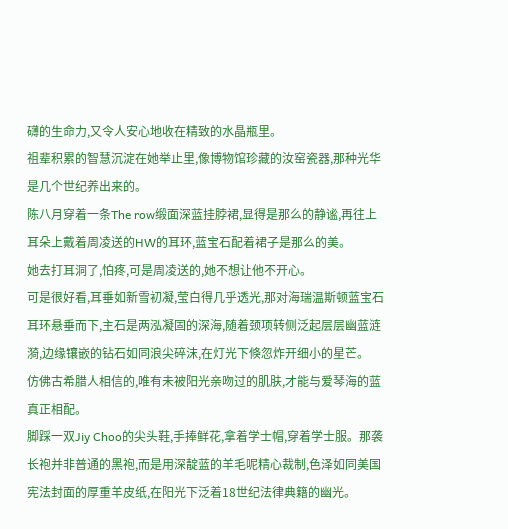礴的生命力,又令人安心地收在精致的水晶瓶里。
祖辈积累的智慧沉淀在她举止里,像博物馆珍藏的汝窑瓷器,那种光华是几个世纪养出来的。
陈八月穿着一条The row缎面深蓝挂脖裙,显得是那么的静谧,再往上耳朵上戴着周凌送的HW的耳环,蓝宝石配着裙子是那么的美。
她去打耳洞了,怕疼,可是周凌送的,她不想让他不开心。
可是很好看,耳垂如新雪初凝,莹白得几乎透光,那对海瑞温斯顿蓝宝石耳环悬垂而下,主石是两泓凝固的深海,随着颈项转侧泛起层层幽蓝涟漪,边缘镶嵌的钻石如同浪尖碎沫,在灯光下倏忽炸开细小的星芒。
仿佛古希腊人相信的,唯有未被阳光亲吻过的肌肤,才能与爱琴海的蓝真正相配。
脚踩一双Jiy Choo的尖头鞋,手捧鲜花,拿着学士帽,穿着学士服。那袭长袍并非普通的黑袍,而是用深靛蓝的羊毛呢精心裁制,色泽如同美国宪法封面的厚重羊皮纸,在阳光下泛着18世纪法律典籍的幽光。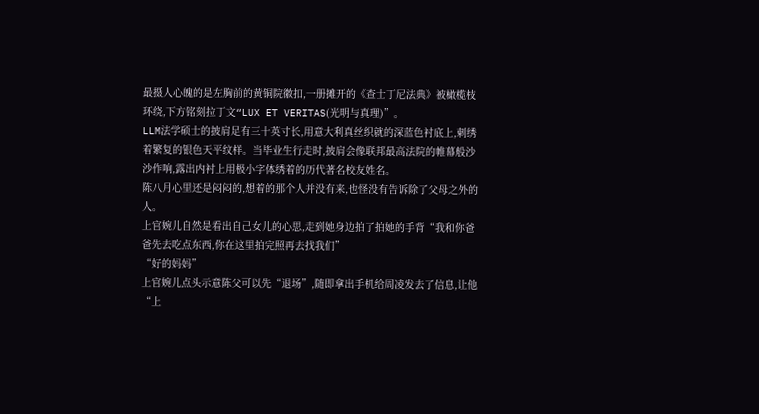最摄人心魄的是左胸前的黄铜院徽扣,一册摊开的《查士丁尼法典》被橄榄枝环绕,下方铭刻拉丁文“LUX ET VERITAS(光明与真理)”。
LLM法学硕士的披肩足有三十英寸长,用意大利真丝织就的深蓝色衬底上,刺绣着繁复的银色天平纹样。当毕业生行走时,披肩会像联邦最高法院的帷幕般沙沙作响,露出内衬上用极小字体绣着的历代著名校友姓名。
陈八月心里还是闷闷的,想着的那个人并没有来,也怪没有告诉除了父母之外的人。
上官婉儿自然是看出自己女儿的心思,走到她身边拍了拍她的手背“我和你爸爸先去吃点东西,你在这里拍完照再去找我们”
“好的妈妈”
上官婉儿点头示意陈父可以先“退场”,随即拿出手机给周凌发去了信息,让他“上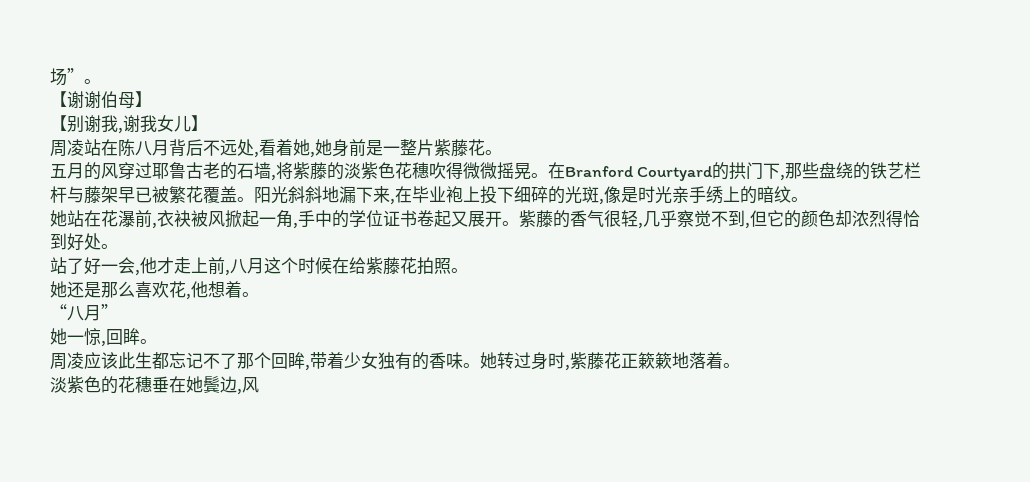场”。
【谢谢伯母】
【别谢我,谢我女儿】
周凌站在陈八月背后不远处,看着她,她身前是一整片紫藤花。
五月的风穿过耶鲁古老的石墙,将紫藤的淡紫色花穗吹得微微摇晃。在Branford Courtyard的拱门下,那些盘绕的铁艺栏杆与藤架早已被繁花覆盖。阳光斜斜地漏下来,在毕业袍上投下细碎的光斑,像是时光亲手绣上的暗纹。
她站在花瀑前,衣袂被风掀起一角,手中的学位证书卷起又展开。紫藤的香气很轻,几乎察觉不到,但它的颜色却浓烈得恰到好处。
站了好一会,他才走上前,八月这个时候在给紫藤花拍照。
她还是那么喜欢花,他想着。
“八月”
她一惊,回眸。
周凌应该此生都忘记不了那个回眸,带着少女独有的香味。她转过身时,紫藤花正簌簌地落着。
淡紫色的花穗垂在她鬓边,风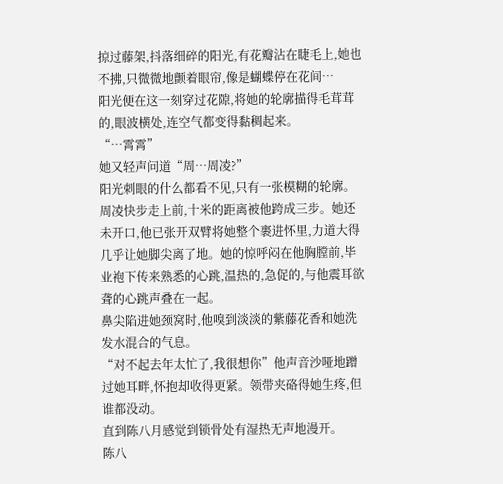掠过藤架,抖落细碎的阳光,有花瓣沾在睫毛上,她也不拂,只微微地颤着眼帘,像是蝴蝶停在花间…
阳光便在这一刻穿过花隙,将她的轮廓描得毛茸茸的,眼波横处,连空气都变得黏稠起来。
“…霄霄”
她又轻声问道“周…周凌?”
阳光刺眼的什么都看不见,只有一张模糊的轮廓。
周凌快步走上前,十米的距离被他跨成三步。她还未开口,他已张开双臂将她整个裹进怀里,力道大得几乎让她脚尖离了地。她的惊呼闷在他胸膛前,毕业袍下传来熟悉的心跳,温热的,急促的,与他震耳欲聋的心跳声叠在一起。
鼻尖陷进她颈窝时,他嗅到淡淡的紫藤花香和她洗发水混合的气息。
“对不起去年太忙了,我很想你”他声音沙哑地蹭过她耳畔,怀抱却收得更紧。领带夹硌得她生疼,但谁都没动。
直到陈八月感觉到锁骨处有湿热无声地漫开。
陈八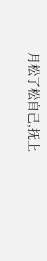月松了松自己,抚上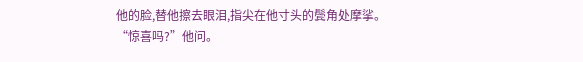他的脸,替他擦去眼泪,指尖在他寸头的鬓角处摩挲。
“惊喜吗?”他问。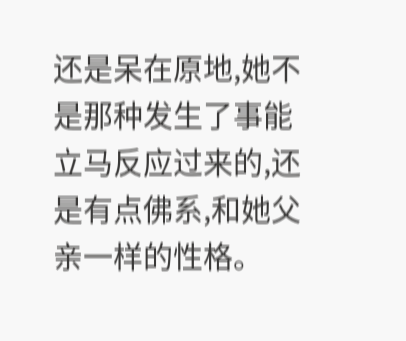还是呆在原地,她不是那种发生了事能立马反应过来的,还是有点佛系,和她父亲一样的性格。